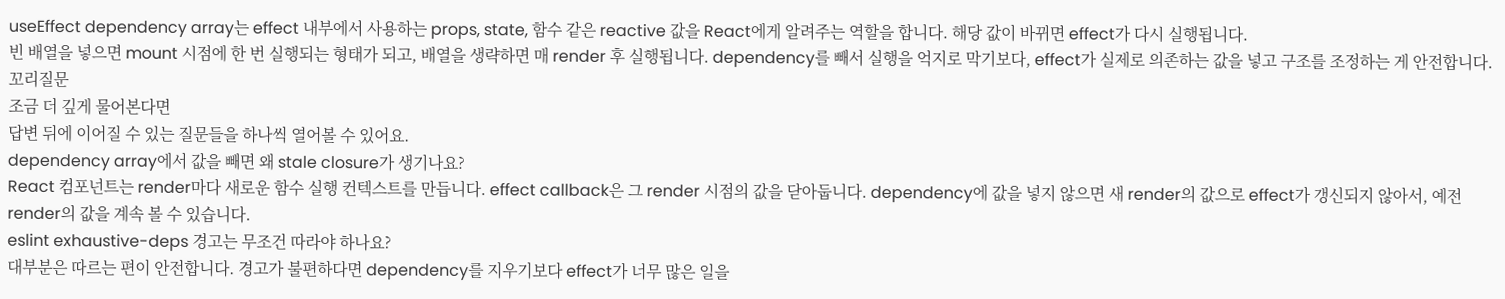useEffect dependency array는 effect 내부에서 사용하는 props, state, 함수 같은 reactive 값을 React에게 알려주는 역할을 합니다. 해당 값이 바뀌면 effect가 다시 실행됩니다.
빈 배열을 넣으면 mount 시점에 한 번 실행되는 형태가 되고, 배열을 생략하면 매 render 후 실행됩니다. dependency를 빼서 실행을 억지로 막기보다, effect가 실제로 의존하는 값을 넣고 구조를 조정하는 게 안전합니다.
꼬리질문
조금 더 깊게 물어본다면
답변 뒤에 이어질 수 있는 질문들을 하나씩 열어볼 수 있어요.
dependency array에서 값을 빼면 왜 stale closure가 생기나요?
React 컴포넌트는 render마다 새로운 함수 실행 컨텍스트를 만듭니다. effect callback은 그 render 시점의 값을 닫아둡니다. dependency에 값을 넣지 않으면 새 render의 값으로 effect가 갱신되지 않아서, 예전 render의 값을 계속 볼 수 있습니다.
eslint exhaustive-deps 경고는 무조건 따라야 하나요?
대부분은 따르는 편이 안전합니다. 경고가 불편하다면 dependency를 지우기보다 effect가 너무 많은 일을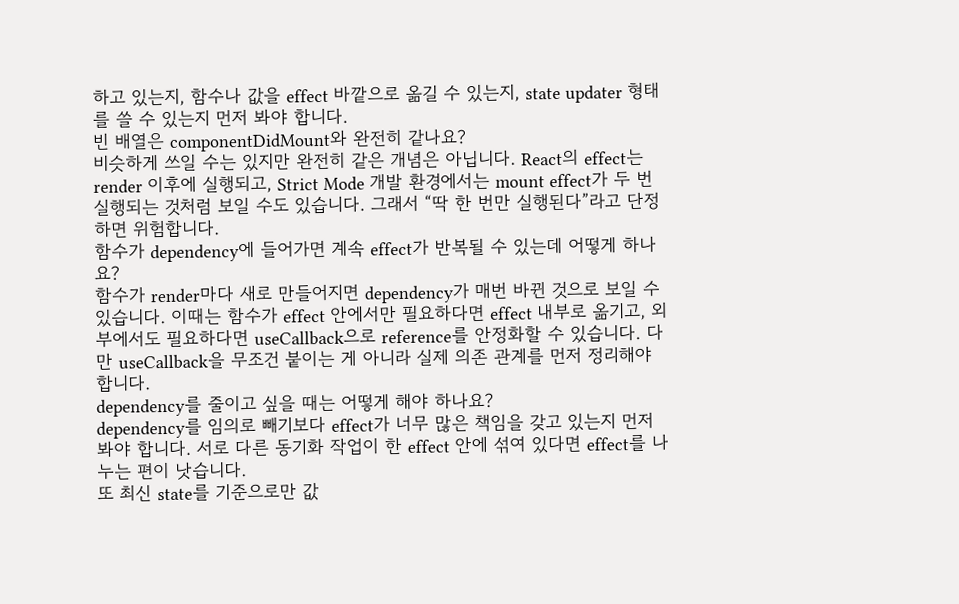하고 있는지, 함수나 값을 effect 바깥으로 옮길 수 있는지, state updater 형태를 쓸 수 있는지 먼저 봐야 합니다.
빈 배열은 componentDidMount와 완전히 같나요?
비슷하게 쓰일 수는 있지만 완전히 같은 개념은 아닙니다. React의 effect는 render 이후에 실행되고, Strict Mode 개발 환경에서는 mount effect가 두 번 실행되는 것처럼 보일 수도 있습니다. 그래서 “딱 한 번만 실행된다”라고 단정하면 위험합니다.
함수가 dependency에 들어가면 계속 effect가 반복될 수 있는데 어떻게 하나요?
함수가 render마다 새로 만들어지면 dependency가 매번 바뀐 것으로 보일 수 있습니다. 이때는 함수가 effect 안에서만 필요하다면 effect 내부로 옮기고, 외부에서도 필요하다면 useCallback으로 reference를 안정화할 수 있습니다. 다만 useCallback을 무조건 붙이는 게 아니라 실제 의존 관계를 먼저 정리해야 합니다.
dependency를 줄이고 싶을 때는 어떻게 해야 하나요?
dependency를 임의로 빼기보다 effect가 너무 많은 책임을 갖고 있는지 먼저 봐야 합니다. 서로 다른 동기화 작업이 한 effect 안에 섞여 있다면 effect를 나누는 편이 낫습니다.
또 최신 state를 기준으로만 값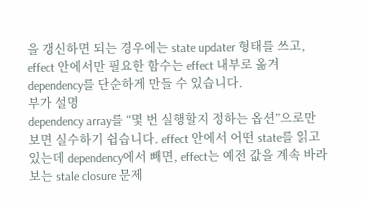을 갱신하면 되는 경우에는 state updater 형태를 쓰고, effect 안에서만 필요한 함수는 effect 내부로 옮겨 dependency를 단순하게 만들 수 있습니다.
부가 설명
dependency array를 “몇 번 실행할지 정하는 옵션”으로만 보면 실수하기 쉽습니다. effect 안에서 어떤 state를 읽고 있는데 dependency에서 빼면, effect는 예전 값을 계속 바라보는 stale closure 문제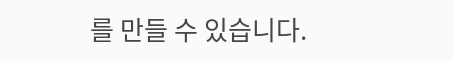를 만들 수 있습니다.